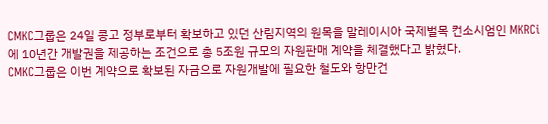CMKC그룹은 24일 콩고 정부로부터 확보하고 있던 산림지역의 원목을 말레이시아 국제벌목 컨소시엄인 MKRCi에 10년간 개발권을 제공하는 조건으로 총 5조원 규모의 자원판매 계약을 체결했다고 밝혔다.
CMKC그룹은 이번 계약으로 확보된 자금으로 자원개발에 필요한 철도와 항만건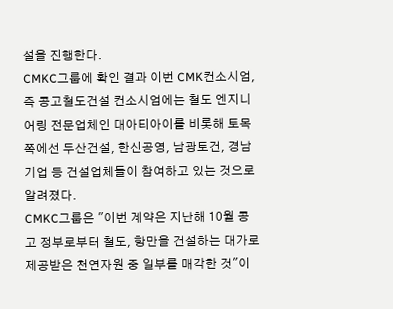설을 진행한다.
CMKC그룹에 확인 결과 이번 CMK컨소시엄, 즉 콩고철도건설 컨소시엄에는 철도 엔지니어링 전문업체인 대아티아이를 비롯해 토목 쪽에선 두산건설, 한신공영, 남광토건, 경남기업 등 건설업체들이 참여하고 있는 것으로 알려졌다.
CMKC그룹은 "이번 계약은 지난해 10월 콩고 정부로부터 철도, 항만을 건설하는 대가로 제공받은 천연자원 중 일부를 매각한 것"이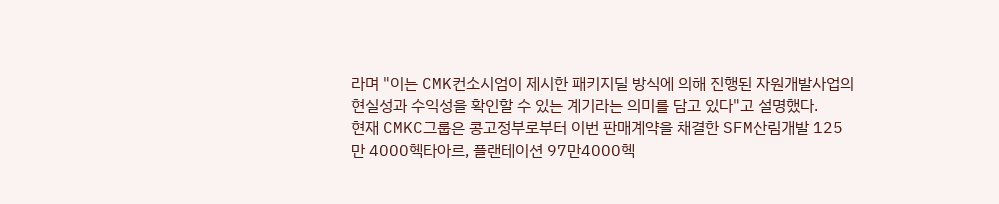라며 "이는 CMK컨소시엄이 제시한 패키지딜 방식에 의해 진행된 자원개발사업의 현실성과 수익성을 확인할 수 있는 계기라는 의미를 담고 있다"고 설명했다.
현재 CMKC그룹은 콩고정부로부터 이번 판매계약을 채결한 SFM산림개발 125만 4000헥타아르, 플랜테이션 97만4000헥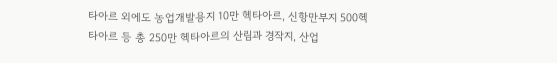타아르 외에도 농업개발용지 10만 헥타아르, 신항만부지 500헥타아르 등 총 250만 헥타아르의 산림과 경작지, 산업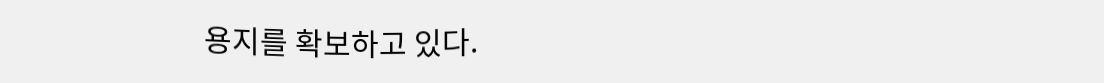용지를 확보하고 있다.